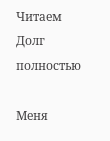Читаем Долг полностью

Меня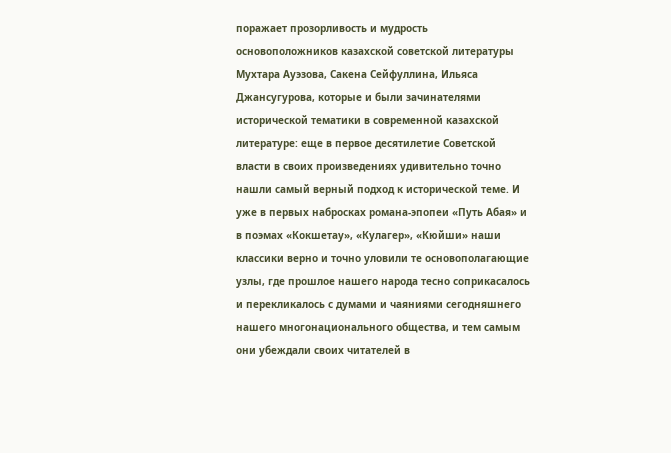поражает прозорливость и мудрость основоположников казахской советской литературы Мухтара Ауэзова, Сакена Сейфуллина, Ильяса Джансугурова, которые и были зачинателями исторической тематики в современной казахской литературе: еще в первое десятилетие Советской власти в своих произведениях удивительно точно нашли самый верный подход к исторической теме. И уже в первых набросках романа-эпопеи «Путь Абая» и в поэмах «Кокшетау», «Кулагер», «Кюйши» наши классики верно и точно уловили те основополагающие узлы, где прошлое нашего народа тесно соприкасалось и перекликалось с думами и чаяниями сегодняшнего нашего многонационального общества, и тем самым они убеждали своих читателей в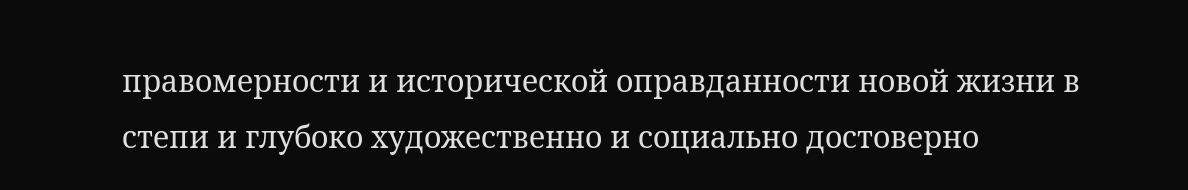правомерности и исторической оправданности новой жизни в степи и глубоко художественно и социально достоверно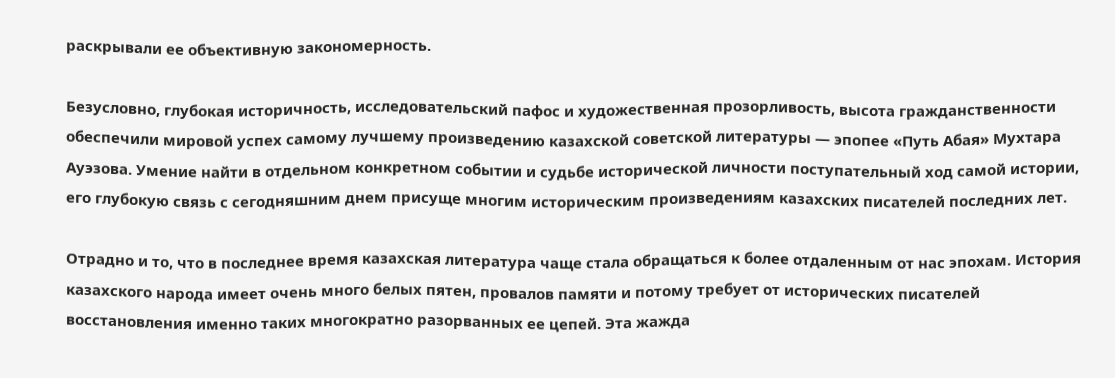раскрывали ее объективную закономерность.

Безусловно, глубокая историчность, исследовательский пафос и художественная прозорливость, высота гражданственности обеспечили мировой успех самому лучшему произведению казахской советской литературы — эпопее «Путь Абая» Мухтара Ауэзова. Умение найти в отдельном конкретном событии и судьбе исторической личности поступательный ход самой истории, его глубокую связь с сегодняшним днем присуще многим историческим произведениям казахских писателей последних лет.

Отрадно и то, что в последнее время казахская литература чаще стала обращаться к более отдаленным от нас эпохам. История казахского народа имеет очень много белых пятен, провалов памяти и потому требует от исторических писателей восстановления именно таких многократно разорванных ее цепей. Эта жажда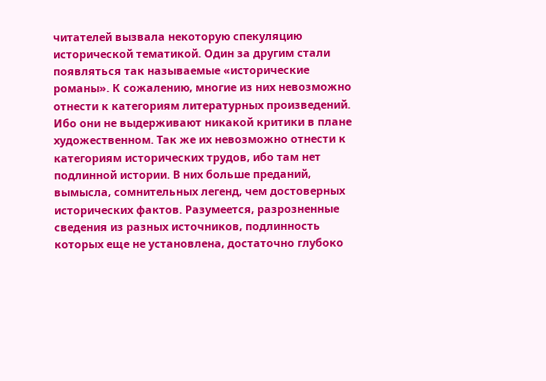читателей вызвала некоторую спекуляцию исторической тематикой. Один за другим стали появляться так называемые «исторические романы». К сожалению, многие из них невозможно отнести к категориям литературных произведений. Ибо они не выдерживают никакой критики в плане художественном. Так же их невозможно отнести к категориям исторических трудов, ибо там нет подлинной истории. В них больше преданий, вымысла, сомнительных легенд, чем достоверных исторических фактов. Разумеется, разрозненные сведения из разных источников, подлинность которых еще не установлена, достаточно глубоко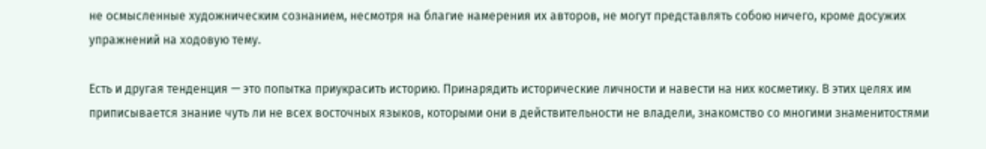не осмысленные художническим сознанием, несмотря на благие намерения их авторов, не могут представлять собою ничего, кроме досужих упражнений на ходовую тему.

Есть и другая тенденция — это попытка приукрасить историю. Принарядить исторические личности и навести на них косметику. В этих целях им приписывается знание чуть ли не всех восточных языков, которыми они в действительности не владели, знакомство со многими знаменитостями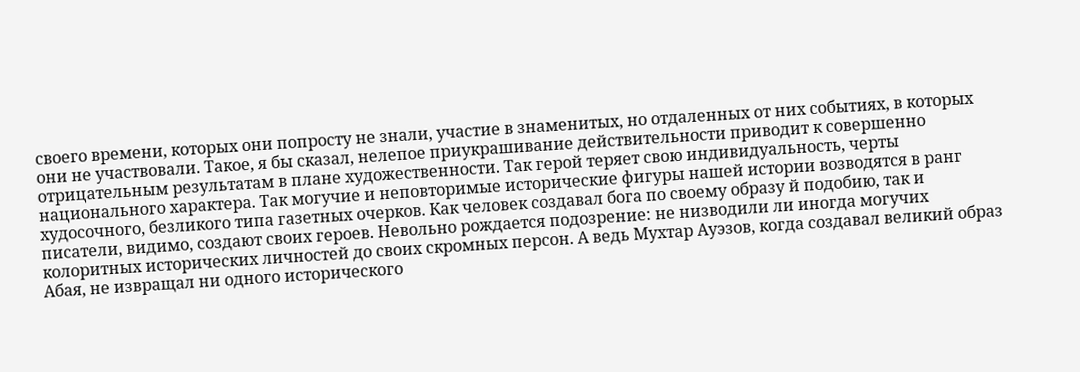своего времени, которых они попросту не знали, участие в знаменитых, но отдаленных от них событиях, в которых они не участвовали. Такое, я бы сказал, нелепое приукрашивание действительности приводит к совершенно отрицательным результатам в плане художественности. Так герой теряет свою индивидуальность, черты национального характера. Так могучие и неповторимые исторические фигуры нашей истории возводятся в ранг худосочного, безликого типа газетных очерков. Как человек создавал бога по своему образу й подобию, так и писатели, видимо, создают своих героев. Невольно рождается подозрение: не низводили ли иногда могучих колоритных исторических личностей до своих скромных персон. А ведь Мухтар Ауэзов, когда создавал великий образ Абая, не извращал ни одного исторического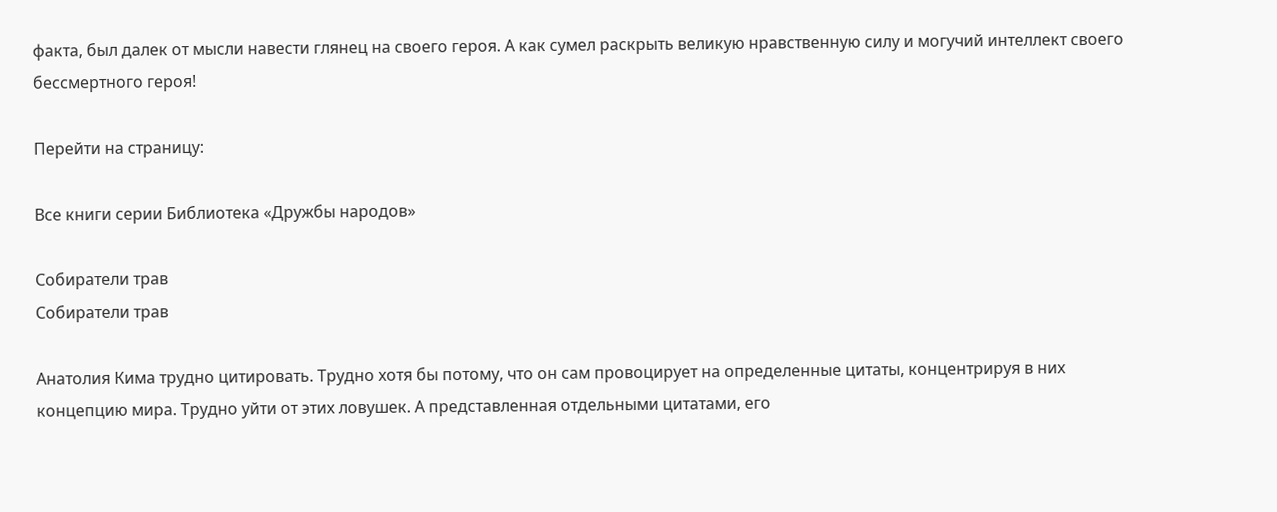факта, был далек от мысли навести глянец на своего героя. А как сумел раскрыть великую нравственную силу и могучий интеллект своего бессмертного героя!

Перейти на страницу:

Все книги серии Библиотека «Дружбы народов»

Собиратели трав
Собиратели трав

Анатолия Кима трудно цитировать. Трудно хотя бы потому, что он сам провоцирует на определенные цитаты, концентрируя в них концепцию мира. Трудно уйти от этих ловушек. А представленная отдельными цитатами, его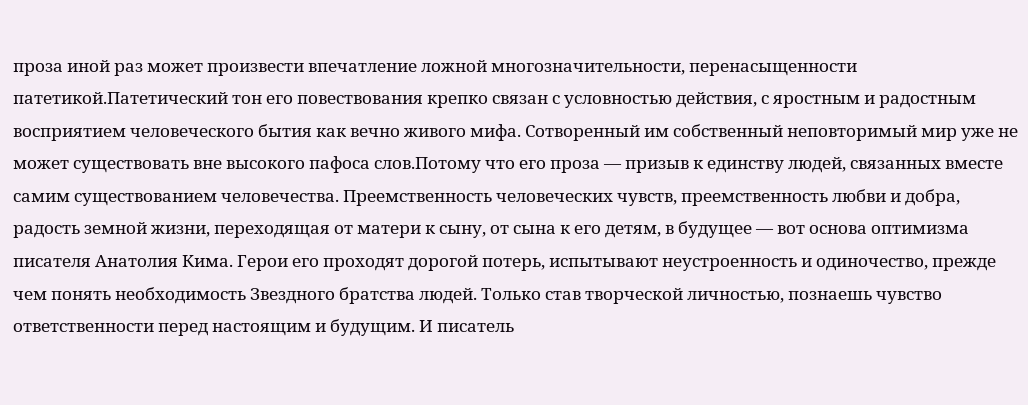проза иной раз может произвести впечатление ложной многозначительности, перенасыщенности патетикой.Патетический тон его повествования крепко связан с условностью действия, с яростным и радостным восприятием человеческого бытия как вечно живого мифа. Сотворенный им собственный неповторимый мир уже не может существовать вне высокого пафоса слов.Потому что его проза — призыв к единству людей, связанных вместе самим существованием человечества. Преемственность человеческих чувств, преемственность любви и добра, радость земной жизни, переходящая от матери к сыну, от сына к его детям, в будущее — вот основа оптимизма писателя Анатолия Кима. Герои его проходят дорогой потерь, испытывают неустроенность и одиночество, прежде чем понять необходимость Звездного братства людей. Только став творческой личностью, познаешь чувство ответственности перед настоящим и будущим. И писатель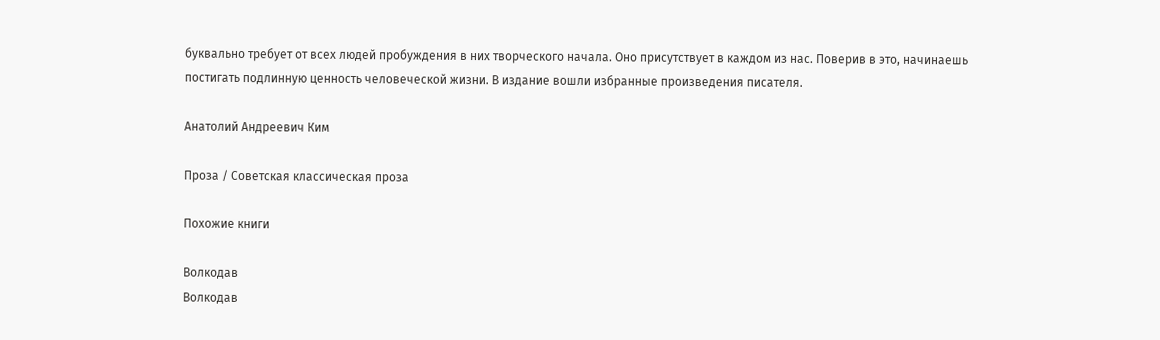буквально требует от всех людей пробуждения в них творческого начала. Оно присутствует в каждом из нас. Поверив в это, начинаешь постигать подлинную ценность человеческой жизни. В издание вошли избранные произведения писателя.

Анатолий Андреевич Ким

Проза / Советская классическая проза

Похожие книги

Волкодав
Волкодав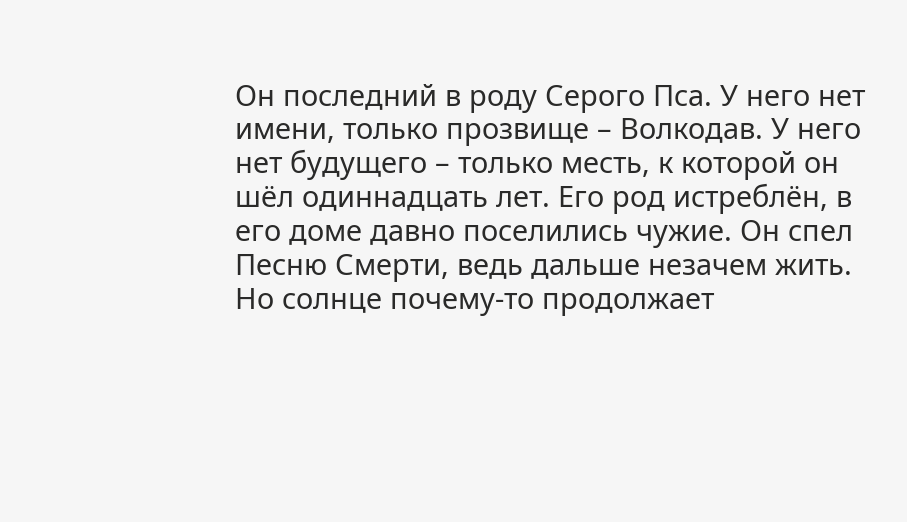Он последний в роду Серого Пса. У него нет имени, только прозвище – Волкодав. У него нет будущего – только месть, к которой он шёл одиннадцать лет. Его род истреблён, в его доме давно поселились чужие. Он спел Песню Смерти, ведь дальше незачем жить. Но солнце почему-то продолжает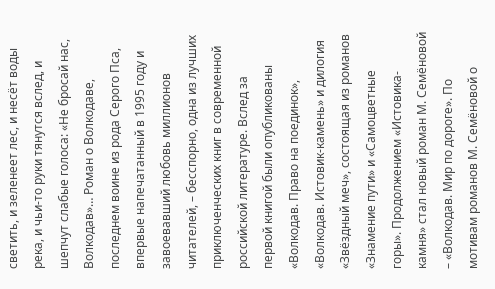светить, и зеленеет лес, и несёт воды река, и чьи-то руки тянутся вслед, и шепчут слабые голоса: «Не бросай нас, Волкодав»… Роман о Волкодаве, последнем воине из рода Серого Пса, впервые напечатанный в 1995 году и завоевавший любовь миллионов читателей, – бесспорно, одна из лучших приключенческих книг в современной российской литературе. Вслед за первой книгой были опубликованы «Волкодав. Право на поединок», «Волкодав. Истовик-камень» и дилогия «Звёздный меч», состоящая из романов «Знамение пути» и «Самоцветные горы». Продолжением «Истовика-камня» стал новый роман М. Семёновой – «Волкодав. Мир по дороге». По мотивам романов М. Семёновой о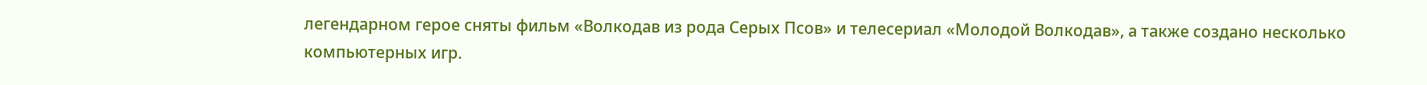легендарном герое сняты фильм «Волкодав из рода Серых Псов» и телесериал «Молодой Волкодав», а также создано несколько компьютерных игр.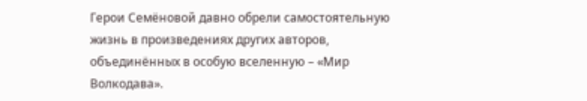Герои Семёновой давно обрели самостоятельную жизнь в произведениях других авторов, объединённых в особую вселенную – «Мир Волкодава».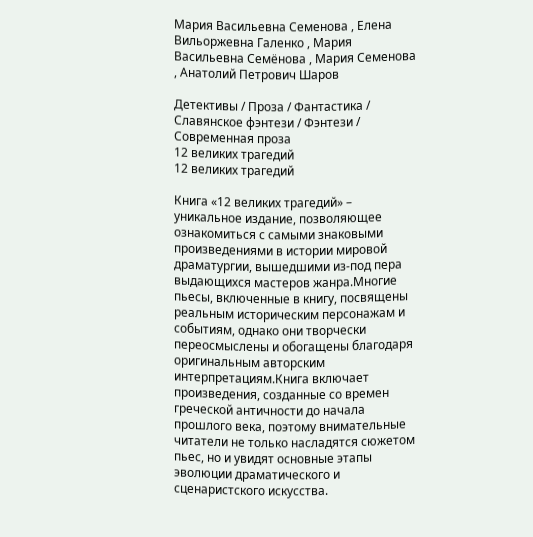Мария Васильевна Семенова , Елена Вильоржевна Галенко , Мария Васильевна Семёнова , Мария Семенова , Анатолий Петрович Шаров

Детективы / Проза / Фантастика / Славянское фэнтези / Фэнтези / Современная проза
12 великих трагедий
12 великих трагедий

Книга «12 великих трагедий» – уникальное издание, позволяющее ознакомиться с самыми знаковыми произведениями в истории мировой драматургии, вышедшими из-под пера выдающихся мастеров жанра.Многие пьесы, включенные в книгу, посвящены реальным историческим персонажам и событиям, однако они творчески переосмыслены и обогащены благодаря оригинальным авторским интерпретациям.Книга включает произведения, созданные со времен греческой античности до начала прошлого века, поэтому внимательные читатели не только насладятся сюжетом пьес, но и увидят основные этапы эволюции драматического и сценаристского искусства.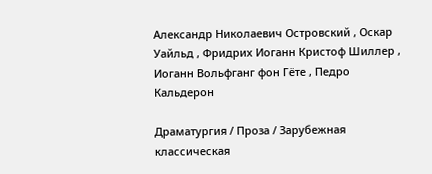Александр Николаевич Островский , Оскар Уайльд , Фридрих Иоганн Кристоф Шиллер , Иоганн Вольфганг фон Гёте , Педро Кальдерон

Драматургия / Проза / Зарубежная классическая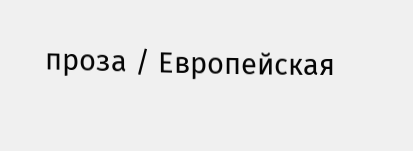проза / Европейская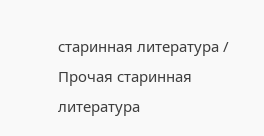старинная литература / Прочая старинная литература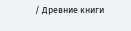/ Древние книги